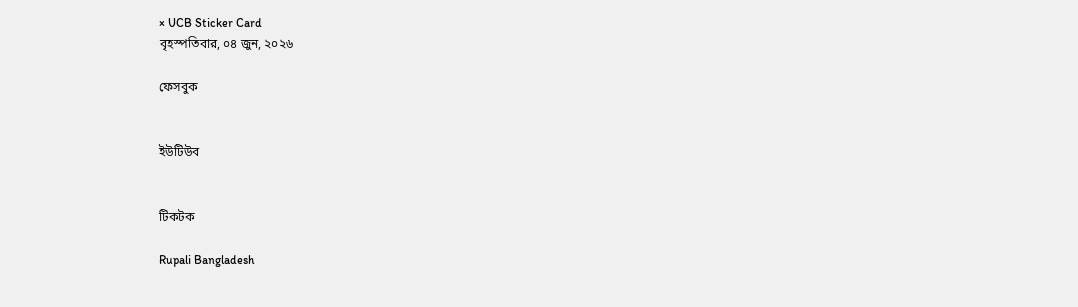× UCB Sticker Card
বৃহস্পতিবার, ০৪ জুন, ২০২৬

ফেসবুক


ইউটিউব


টিকটক

Rupali Bangladesh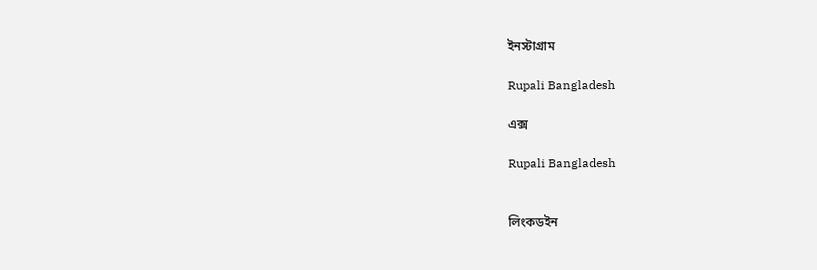ইনস্টাগ্রাম

Rupali Bangladesh

এক্স

Rupali Bangladesh


লিংকডইন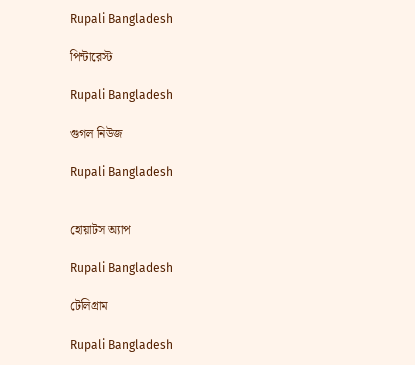Rupali Bangladesh

পিন্টারেস্ট

Rupali Bangladesh

গুগল নিউজ

Rupali Bangladesh


হোয়াটস অ্যাপ

Rupali Bangladesh

টেলিগ্রাম

Rupali Bangladesh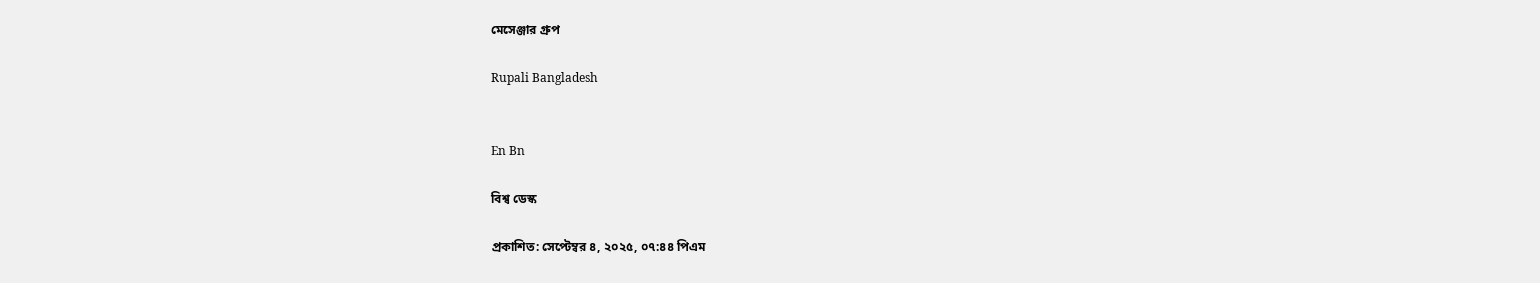মেসেঞ্জার গ্রুপ

Rupali Bangladesh


En Bn

বিশ্ব ডেস্ক

প্রকাশিত: সেপ্টেম্বর ৪, ২০২৫, ০৭:৪৪ পিএম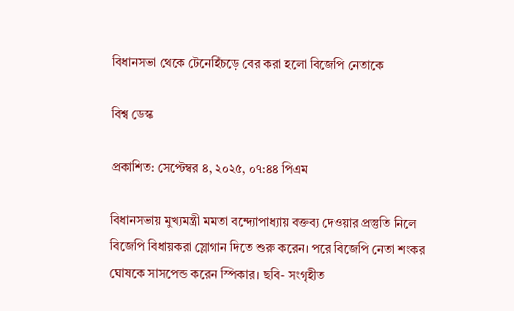বিধানসভা থেকে টেনেহিঁচড়ে বের করা হলো বিজেপি নেতাকে

বিশ্ব ডেস্ক

প্রকাশিত: সেপ্টেম্বর ৪, ২০২৫, ০৭:৪৪ পিএম

বিধানসভায় মুখ্যমন্ত্রী মমতা বন্দ্যোপাধ্যায় বক্তব্য দেওয়ার প্রস্তুতি নিলে বিজেপি বিধায়করা স্লোগান দিতে শুরু করেন। পরে বিজেপি নেতা শংকর ঘোষকে সাসপেন্ড করেন স্পিকার। ছবি- সংগৃহীত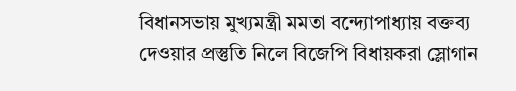বিধানসভায় মুখ্যমন্ত্রী মমতা বন্দ্যোপাধ্যায় বক্তব্য দেওয়ার প্রস্তুতি নিলে বিজেপি বিধায়করা স্লোগান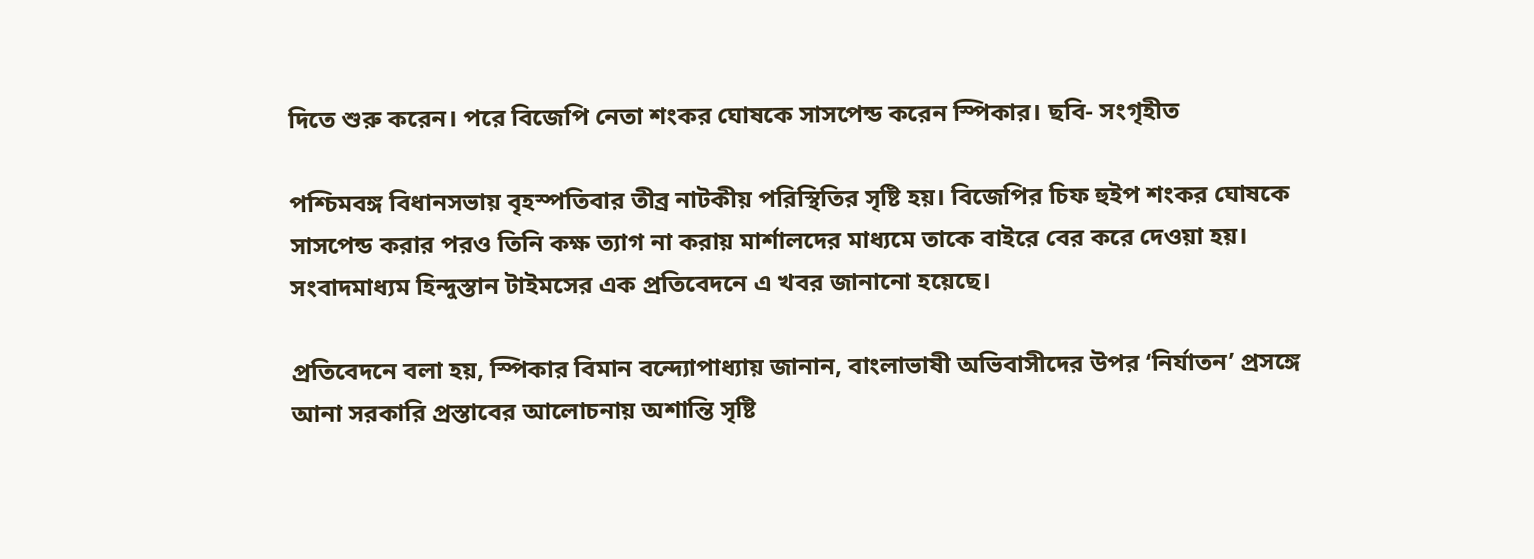দিতে শুরু করেন। পরে বিজেপি নেতা শংকর ঘোষকে সাসপেন্ড করেন স্পিকার। ছবি- সংগৃহীত

পশ্চিমবঙ্গ বিধানসভায় বৃহস্পতিবার তীব্র নাটকীয় পরিস্থিতির সৃষ্টি হয়। বিজেপির চিফ হুইপ শংকর ঘোষকে সাসপেন্ড করার পরও তিনি কক্ষ ত্যাগ না করায় মার্শালদের মাধ্যমে তাকে বাইরে বের করে দেওয়া হয়। সংবাদমাধ্যম হিন্দুস্তান টাইমসের এক প্রতিবেদনে এ খবর জানানো হয়েছে।

প্রতিবেদনে বলা হয়, স্পিকার বিমান বন্দ্যোপাধ্যায় জানান, বাংলাভাষী অভিবাসীদের উপর ‘নির্যাতন’ প্রসঙ্গে আনা সরকারি প্রস্তাবের আলোচনায় অশান্তি সৃষ্টি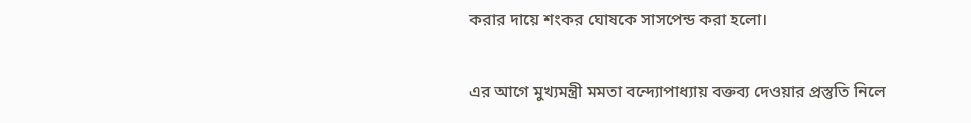করার দায়ে শংকর ঘোষকে সাসপেন্ড করা হলো।

এর আগে মুখ্যমন্ত্রী মমতা বন্দ্যোপাধ্যায় বক্তব্য দেওয়ার প্রস্তুতি নিলে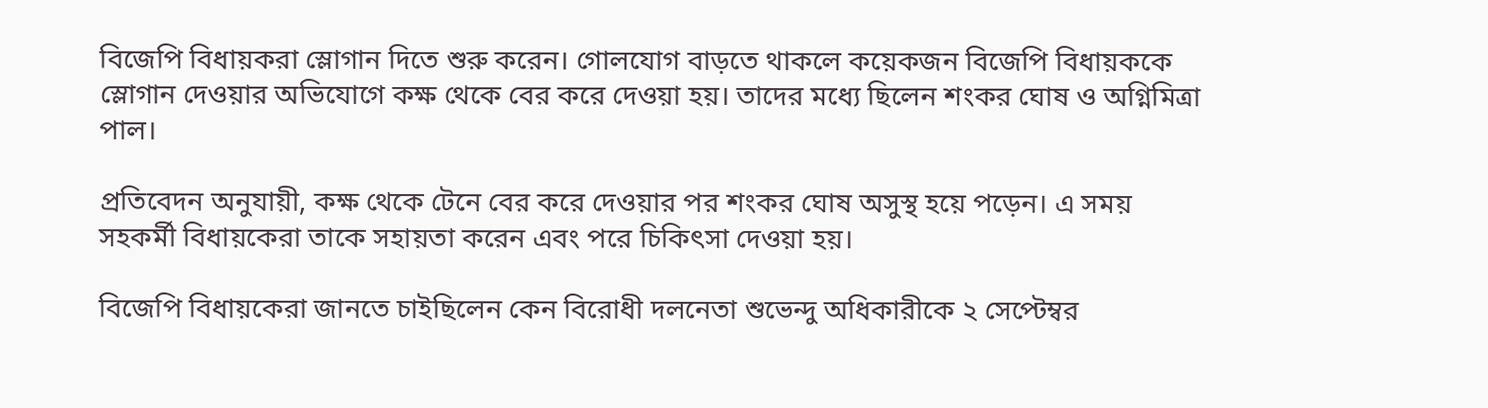বিজেপি বিধায়করা স্লোগান দিতে শুরু করেন। গোলযোগ বাড়তে থাকলে কয়েকজন বিজেপি বিধায়ককে স্লোগান দেওয়ার অভিযোগে কক্ষ থেকে বের করে দেওয়া হয়। তাদের মধ্যে ছিলেন শংকর ঘোষ ও অগ্নিমিত্রা পাল।

প্রতিবেদন অনুযায়ী, কক্ষ থেকে টেনে বের করে দেওয়ার পর শংকর ঘোষ অসুস্থ হয়ে পড়েন। এ সময় সহকর্মী বিধায়কেরা তাকে সহায়তা করেন এবং পরে চিকিৎসা দেওয়া হয়।

বিজেপি বিধায়কেরা জানতে চাইছিলেন কেন বিরোধী দলনেতা শুভেন্দু অধিকারীকে ২ সেপ্টেম্বর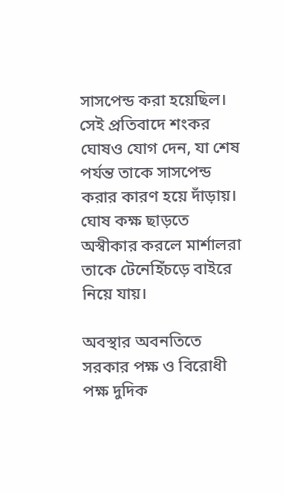সাসপেন্ড করা হয়েছিল। সেই প্রতিবাদে শংকর ঘোষও যোগ দেন, যা শেষ পর্যন্ত তাকে সাসপেন্ড করার কারণ হয়ে দাঁড়ায়। ঘোষ কক্ষ ছাড়তে অস্বীকার করলে মার্শালরা তাকে টেনেহিঁচড়ে বাইরে নিয়ে যায়।

অবস্থার অবনতিতে সরকার পক্ষ ও বিরোধী পক্ষ দুদিক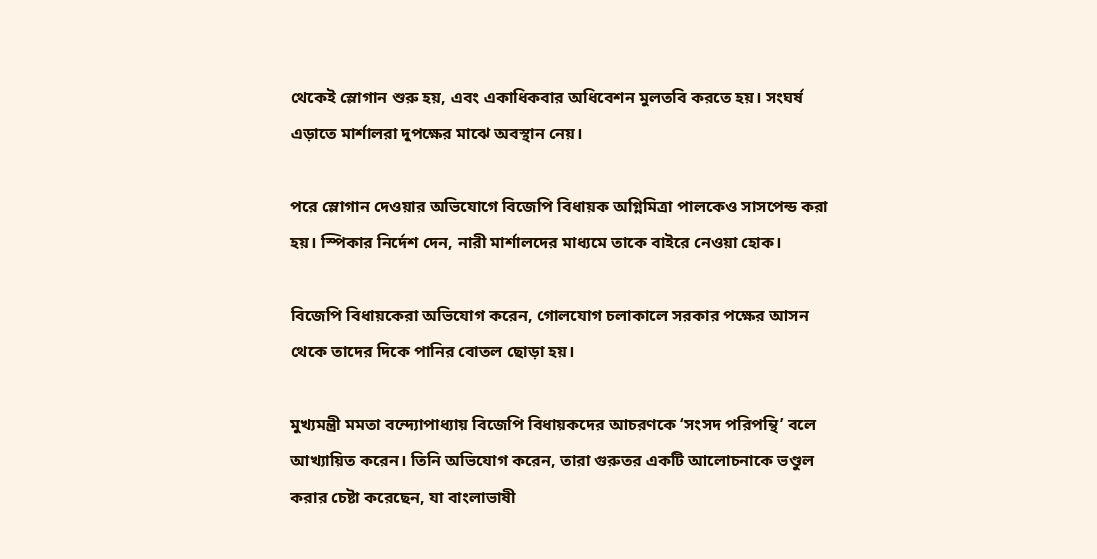থেকেই স্লোগান শুরু হয়, এবং একাধিকবার অধিবেশন মুলতবি করতে হয়। সংঘর্ষ এড়াতে মার্শালরা দুপক্ষের মাঝে অবস্থান নেয়।

পরে স্লোগান দেওয়ার অভিযোগে বিজেপি বিধায়ক অগ্নিমিত্রা পালকেও সাসপেন্ড করা হয়। স্পিকার নির্দেশ দেন, নারী মার্শালদের মাধ্যমে তাকে বাইরে নেওয়া হোক।

বিজেপি বিধায়কেরা অভিযোগ করেন, গোলযোগ চলাকালে সরকার পক্ষের আসন থেকে তাদের দিকে পানির বোতল ছোড়া হয়।

মুখ্যমন্ত্রী মমতা বন্দ্যোপাধ্যায় বিজেপি বিধায়কদের আচরণকে ‘সংসদ পরিপন্থি’ বলে আখ্যায়িত করেন। তিনি অভিযোগ করেন, তারা গুরুতর একটি আলোচনাকে ভণ্ডুল করার চেষ্টা করেছেন, যা বাংলাভাষী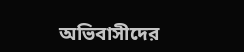অভিবাসীদের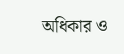অধিকার ও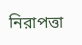নিরাপত্তা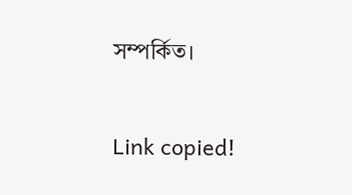সম্পর্কিত।

Link copied!